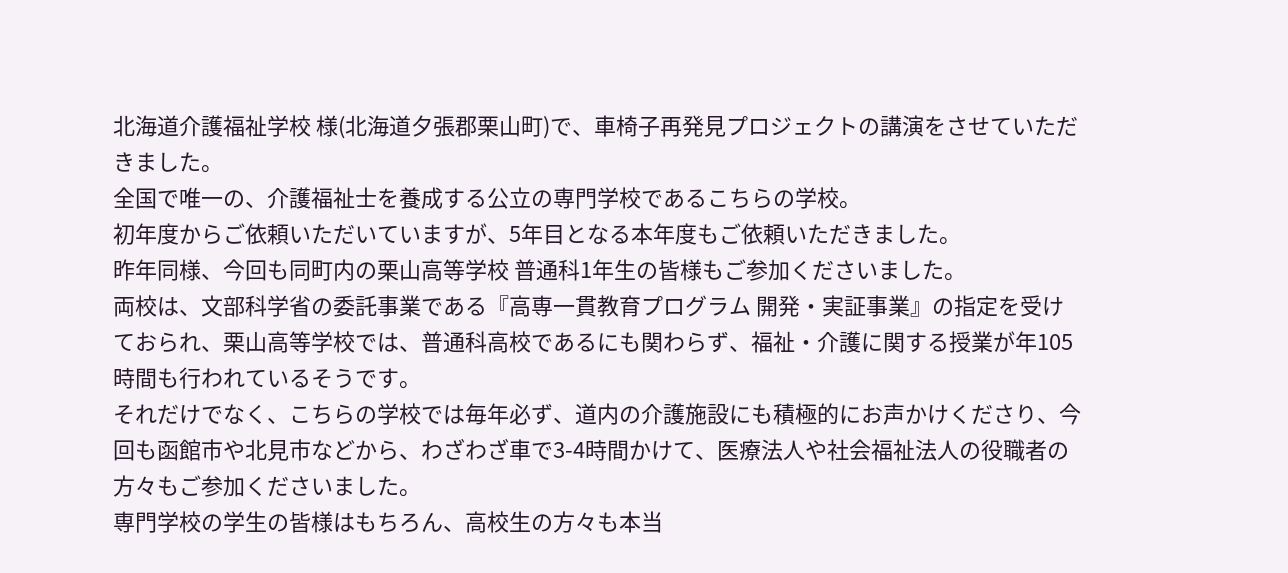北海道介護福祉学校 様(北海道夕張郡栗山町)で、車椅子再発見プロジェクトの講演をさせていただきました。
全国で唯一の、介護福祉士を養成する公立の専門学校であるこちらの学校。
初年度からご依頼いただいていますが、5年目となる本年度もご依頼いただきました。
昨年同様、今回も同町内の栗山高等学校 普通科1年生の皆様もご参加くださいました。
両校は、文部科学省の委託事業である『高専一貫教育プログラム 開発・実証事業』の指定を受けておられ、栗山高等学校では、普通科高校であるにも関わらず、福祉・介護に関する授業が年105時間も行われているそうです。
それだけでなく、こちらの学校では毎年必ず、道内の介護施設にも積極的にお声かけくださり、今回も函館市や北見市などから、わざわざ車で3-4時間かけて、医療法人や社会福祉法人の役職者の方々もご参加くださいました。
専門学校の学生の皆様はもちろん、高校生の方々も本当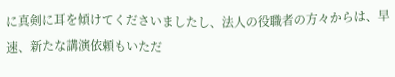に真剣に耳を傾けてくださいましたし、法人の役職者の方々からは、早速、新たな講演依頼もいただ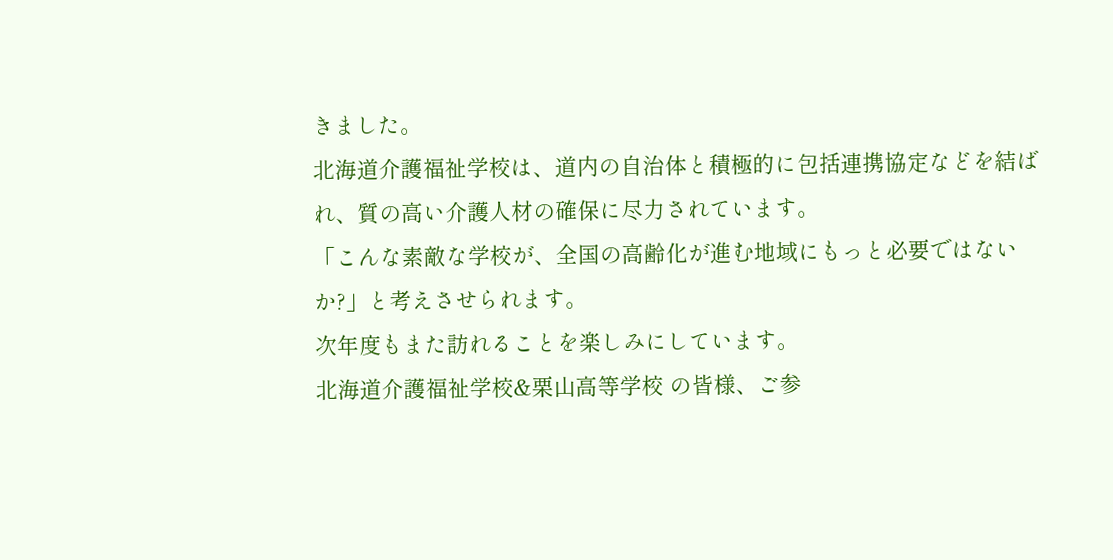きました。
北海道介護福祉学校は、道内の自治体と積極的に包括連携協定などを結ばれ、質の高い介護人材の確保に尽力されています。
「こんな素敵な学校が、全国の高齢化が進む地域にもっと必要ではないか?」と考えさせられます。
次年度もまた訪れることを楽しみにしています。
北海道介護福祉学校&栗山高等学校 の皆様、ご参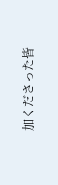加くださった皆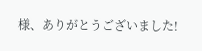様、ありがとうございました!